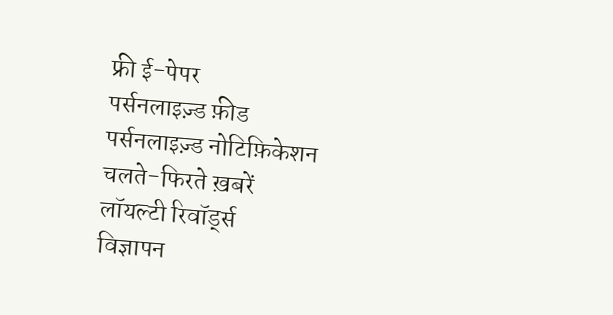फ्री ई-पेपर
पर्सनलाइज़्ड फ़ीड
पर्सनलाइज़्ड नोटिफ़िकेशन
चलते-फिरते ख़बरें
लॉयल्टी रिवॉर्ड्स
विज्ञापन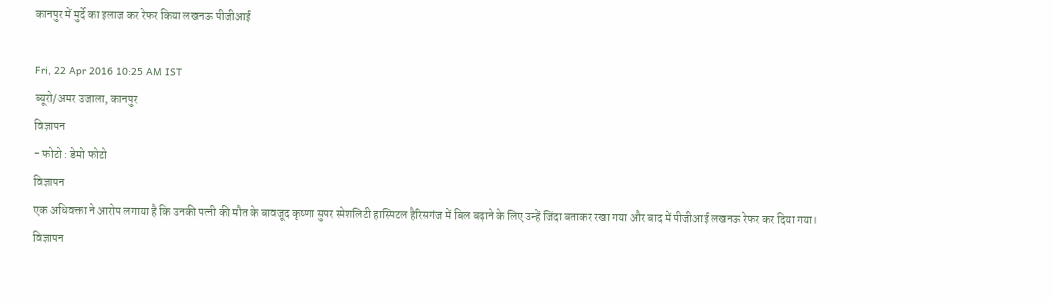कानपुर में मुर्दे का इलाज कर रेफर किया लखनऊ पीजीआई

Fri, 22 Apr 2016 10:25 AM IST
ब्यूरो/अमर उजाला, कानपुर
विज्ञापन
- फोटो : डेमो फोटो
विज्ञापन
एक अधिवक्ता ने आरोप लगाया है कि उनकी पत्नी की मौत के बावजूद कृष्णा सुपर स्पेशलिटी हास्पिटल हैरिसगंज में बिल बढ़ाने के लिए उन्हें जिंदा बताकर रखा गया और बाद में पीजीआई लखनऊ रेफर कर दिया गया।
विज्ञापन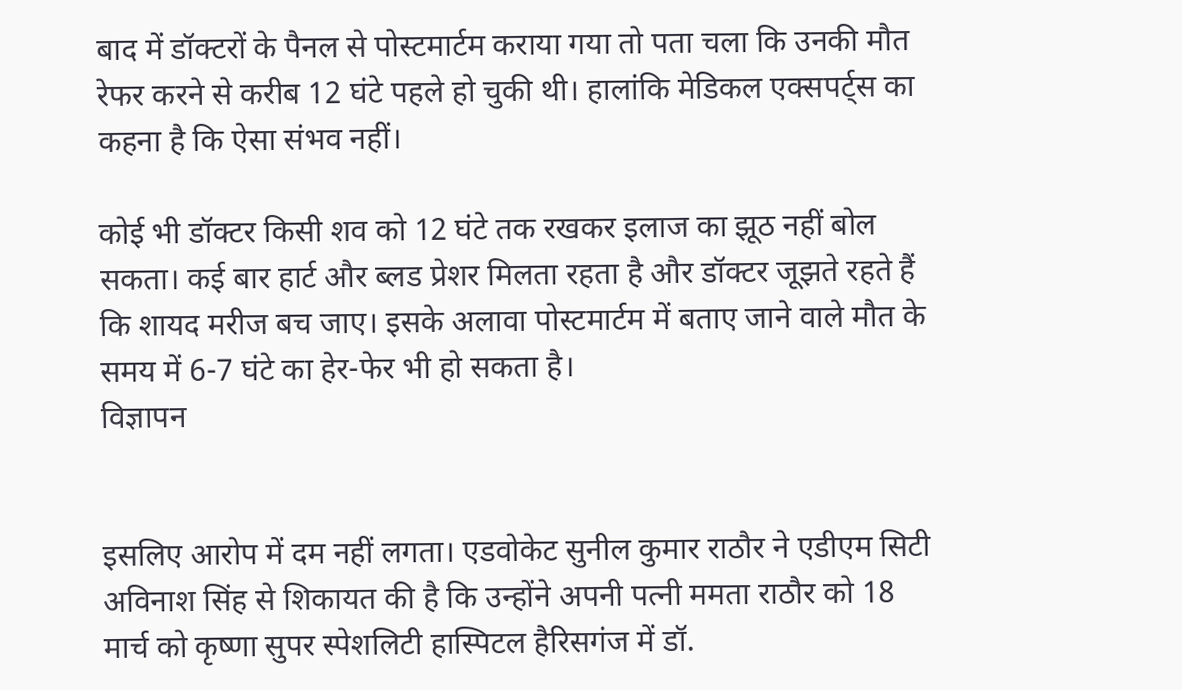बाद में डॉक्टरों के पैनल से पोस्टमार्टम कराया गया तो पता चला कि उनकी मौत रेफर करने से करीब 12 घंटे पहले हो चुकी थी। हालांकि मेडिकल एक्सपर्ट्स का कहना है कि ऐसा संभव नहीं।

कोई भी डॉक्टर किसी शव को 12 घंटे तक रखकर इलाज का झूठ नहीं बोल सकता। कई बार हार्ट और ब्लड प्रेशर मिलता रहता है और डॉक्टर जूझते रहते हैं कि शायद मरीज बच जाए। इसके अलावा पोस्टमार्टम में बताए जाने वाले मौत के समय में 6-7 घंटे का हेर-फेर भी हो सकता है।
विज्ञापन


इसलिए आरोप में दम नहीं लगता। एडवोकेट सुनील कुमार राठौर ने एडीएम सिटी अविनाश सिंह से शिकायत की है कि उन्होंने अपनी पत्नी ममता राठौर को 18 मार्च को कृष्णा सुपर स्पेशलिटी हास्पिटल हैरिसगंज में डॉ.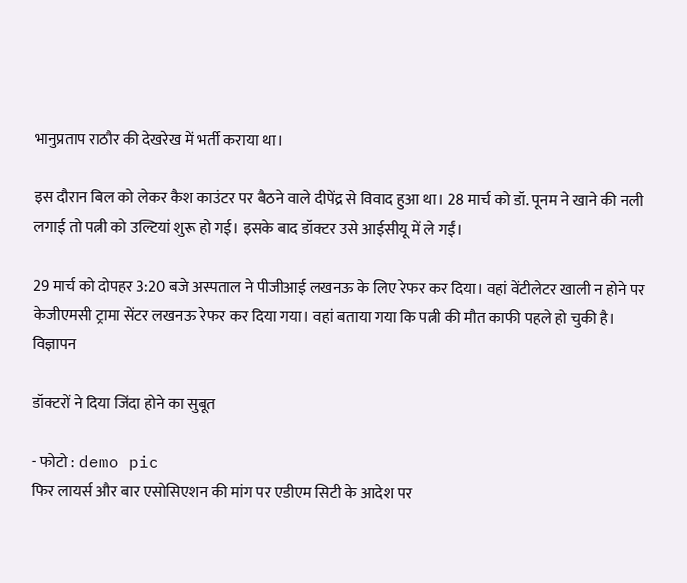भानुप्रताप राठौर की देखरेख में भर्ती कराया था।

इस दौरान बिल को लेकर कैश काउंटर पर बैठने वाले दीपेंद्र से विवाद हुआ था। 28 मार्च को डॉ. पूनम ने खाने की नली लगाई तो पत्नी को उल्टियां शुरू हो गई। इसके बाद डॉक्टर उसे आईसीयू में ले गईं।

29 मार्च को दोपहर 3:20 बजे अस्पताल ने पीजीआई लखनऊ के लिए रेफर कर दिया। वहां वेंटीलेटर खाली न होने पर केजीएमसी ट्रामा सेंटर लखनऊ रेफर कर दिया गया। वहां बताया गया कि पत्नी की मौत काफी पहले हो चुकी है।
विज्ञापन

डॉक्टरों ने दिया ज‌िंदा होने का सुबूत

- फोटो : demo pic
फिर लायर्स और बार एसोसिएशन की मांग पर एडीएम सिटी के आदेश पर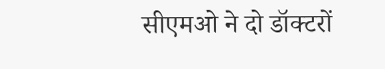सीएमओ ने दो डॉक्टरों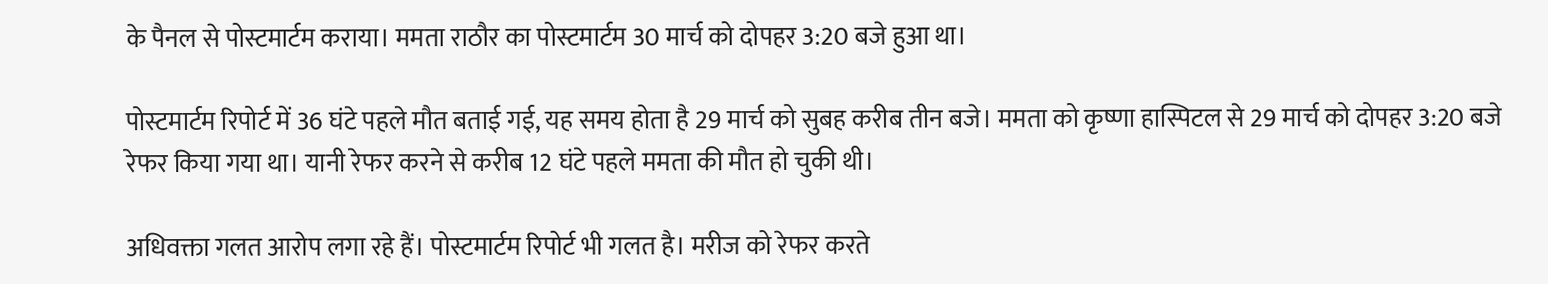के पैनल से पोस्टमार्टम कराया। ममता राठौर का पोस्टमार्टम 30 मार्च को दोपहर 3:20 बजे हुआ था।

पोस्टमार्टम रिपोर्ट में 36 घंटे पहले मौत बताई गई, यह समय होता है 29 मार्च को सुबह करीब तीन बजे। ममता को कृष्णा हास्पिटल से 29 मार्च को दोपहर 3:20 बजे रेफर किया गया था। यानी रेफर करने से करीब 12 घंटे पहले ममता की मौत हो चुकी थी।

अधिवक्ता गलत आरोप लगा रहे हैं। पोस्टमार्टम रिपोर्ट भी गलत है। मरीज को रेफर करते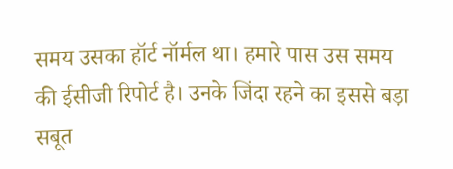समय उसका हॉर्ट नॉर्मल था। हमारे पास उस समय की ईसीजी रिपोर्ट है। उनके जिंदा रहने का इससे बड़ा सबूत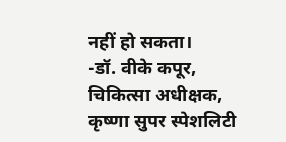नहीं हो सकता।
-डॉ. वीके कपूर, चिकित्सा अधीक्षक, कृष्णा सुपर स्पेशलिटी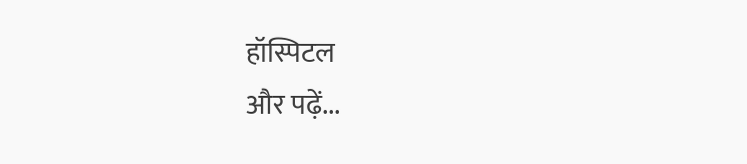हॉस्प‌िटल
और पढ़ें...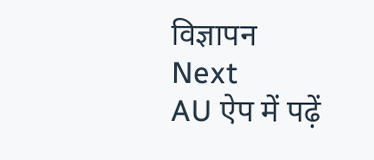विज्ञापन
Next
AU ऐप में पढ़ें